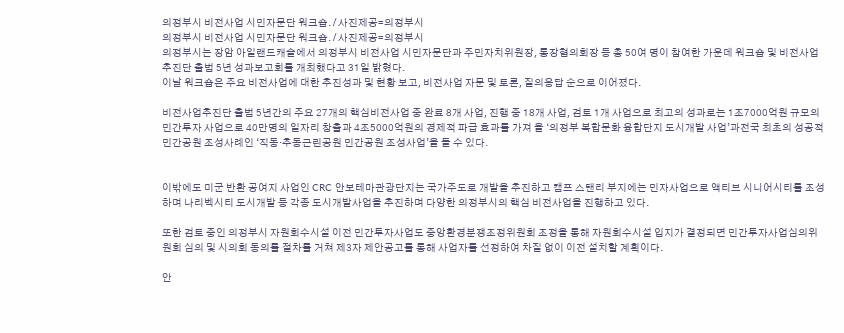의정부시 비전사업 시민자문단 워크숍. / 사진제공=의정부시
의정부시 비전사업 시민자문단 워크숍. / 사진제공=의정부시
의정부시는 장암 아일랜드캐슬에서 의정부시 비전사업 시민자문단과 주민자치위원장, 통장협의회장 등 총 50여 명이 참여한 가운데 워크숍 및 비전사업추진단 출범 5년 성과보고회를 개최했다고 31일 밝혔다.
이날 워크숍은 주요 비전사업에 대한 추진성과 및 현황 보고, 비전사업 자문 및 토론, 질의응답 순으로 이어졌다.

비전사업추진단 출범 5년간의 주요 27개의 핵심비전사업 중 완료 8개 사업, 진행 중 18개 사업, 검토 1개 사업으로 최고의 성과로는 1조7000억원 규모의 민간투자 사업으로 40만명의 일자리 창출과 4조5000억원의 경제적 파급 효과를 가져 올 ‘의정부 복합문화 융합단지 도시개발 사업’과전국 최초의 성공적 민간공원 조성사례인 ‘직동·추동근린공원 민간공원 조성사업’을 들 수 있다.


이밖에도 미군 반환 공여지 사업인 CRC 안보테마관광단지는 국가주도로 개발을 추진하고 캠프 스탠리 부지에는 민자사업으로 액티브 시니어시티를 조성하며 나리벡시티 도시개발 등 각종 도시개발사업을 추진하며 다양한 의정부시의 핵심 비전사업을 진행하고 있다.

또한 검토 중인 의정부시 자원회수시설 이전 민간투자사업도 중앙환경분쟁조정위원회 조정을 통해 자원회수시설 입지가 결정되면 민간투자사업심의위원회 심의 및 시의회 동의를 절차를 거쳐 제3자 제안공고를 통해 사업자를 선정하여 차질 없이 이전 설치할 계획이다.

안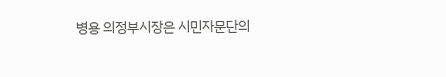병용 의정부시장은 시민자문단의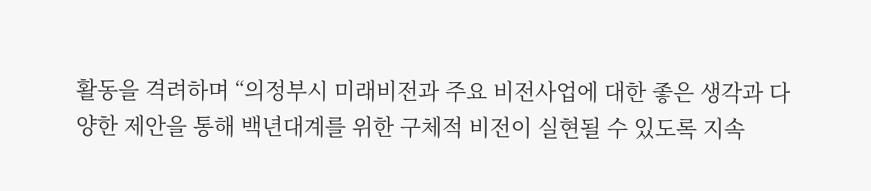활동을 격려하며 “의정부시 미래비전과 주요 비전사업에 대한 좋은 생각과 다양한 제안을 통해 백년대계를 위한 구체적 비전이 실현될 수 있도록 지속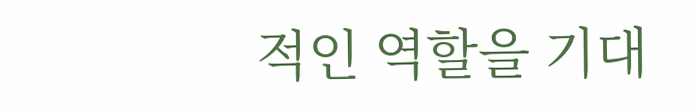적인 역할을 기대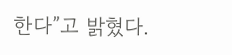한다”고 밝혔다.